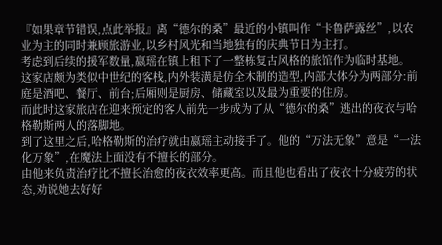『如果章节错误,点此举报』离“德尔的桑”最近的小镇叫作“卡鲁萨露丝”,以农业为主的同时兼顾旅游业,以乡村风光和当地独有的庆典节日为主打。
考虑到后续的援军数量,嬴瑶在镇上租下了一整栋复古风格的旅馆作为临时基地。
这家店颇为类似中世纪的客栈,内外装潢是仿全木制的造型,内部大体分为两部分:前庭是酒吧、餐厅、前台;后厢则是厨房、储藏室以及最为重要的住房。
而此时这家旅店在迎来预定的客人前先一步成为了从“德尔的桑”逃出的夜衣与哈格勒斯两人的落脚地。
到了这里之后,哈格勒斯的治疗就由嬴瑶主动接手了。他的“万法无象”意是“一法化万象”,在魔法上面没有不擅长的部分。
由他来负责治疗比不擅长治愈的夜衣效率更高。而且他也看出了夜衣十分疲劳的状态,劝说她去好好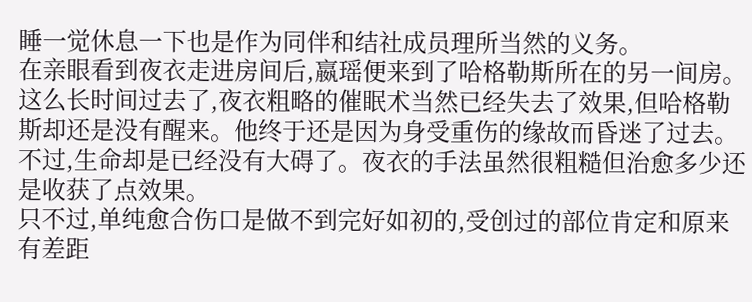睡一觉休息一下也是作为同伴和结社成员理所当然的义务。
在亲眼看到夜衣走进房间后,嬴瑶便来到了哈格勒斯所在的另一间房。
这么长时间过去了,夜衣粗略的催眠术当然已经失去了效果,但哈格勒斯却还是没有醒来。他终于还是因为身受重伤的缘故而昏迷了过去。不过,生命却是已经没有大碍了。夜衣的手法虽然很粗糙但治愈多少还是收获了点效果。
只不过,单纯愈合伤口是做不到完好如初的,受创过的部位肯定和原来有差距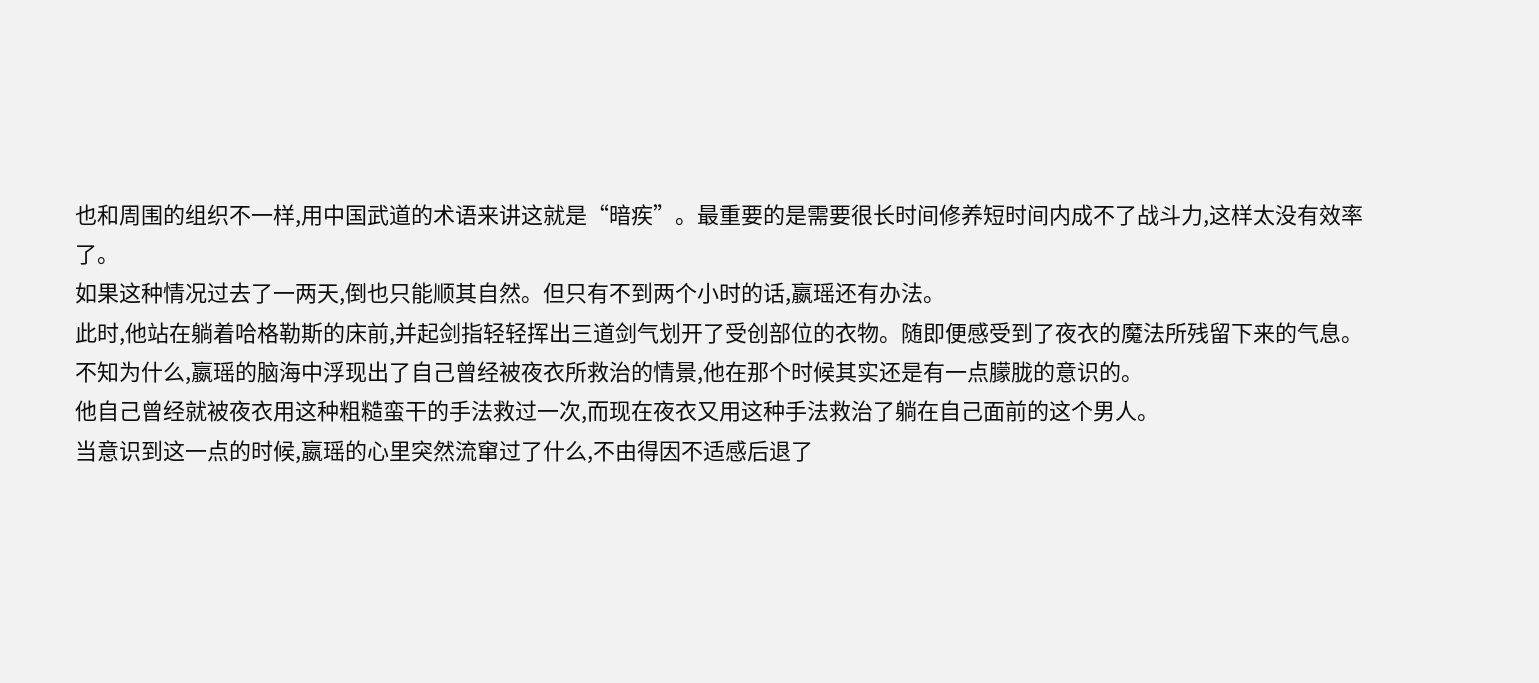也和周围的组织不一样,用中国武道的术语来讲这就是“暗疾”。最重要的是需要很长时间修养短时间内成不了战斗力,这样太没有效率了。
如果这种情况过去了一两天,倒也只能顺其自然。但只有不到两个小时的话,嬴瑶还有办法。
此时,他站在躺着哈格勒斯的床前,并起剑指轻轻挥出三道剑气划开了受创部位的衣物。随即便感受到了夜衣的魔法所残留下来的气息。
不知为什么,嬴瑶的脑海中浮现出了自己曾经被夜衣所救治的情景,他在那个时候其实还是有一点朦胧的意识的。
他自己曾经就被夜衣用这种粗糙蛮干的手法救过一次,而现在夜衣又用这种手法救治了躺在自己面前的这个男人。
当意识到这一点的时候,嬴瑶的心里突然流窜过了什么,不由得因不适感后退了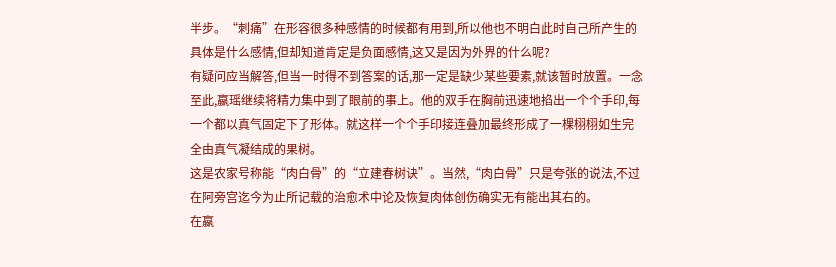半步。“刺痛”在形容很多种感情的时候都有用到,所以他也不明白此时自己所产生的具体是什么感情,但却知道肯定是负面感情,这又是因为外界的什么呢?
有疑问应当解答,但当一时得不到答案的话,那一定是缺少某些要素,就该暂时放置。一念至此,嬴瑶继续将精力集中到了眼前的事上。他的双手在胸前迅速地掐出一个个手印,每一个都以真气固定下了形体。就这样一个个手印接连叠加最终形成了一棵栩栩如生完全由真气凝结成的果树。
这是农家号称能“肉白骨”的“立建春树诀”。当然,“肉白骨”只是夸张的说法,不过在阿旁宫迄今为止所记载的治愈术中论及恢复肉体创伤确实无有能出其右的。
在嬴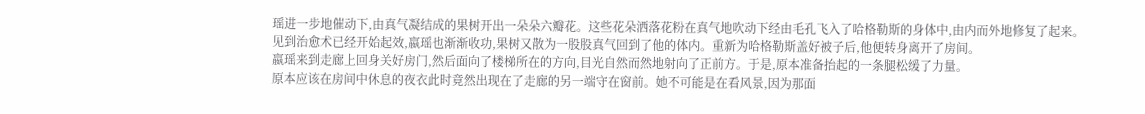瑶进一步地催动下,由真气凝结成的果树开出一朵朵六瓣花。这些花朵洒落花粉在真气地吹动下经由毛孔飞入了哈格勒斯的身体中,由内而外地修复了起来。
见到治愈术已经开始起效,嬴瑶也渐渐收功,果树又散为一股股真气回到了他的体内。重新为哈格勒斯盖好被子后,他便转身离开了房间。
嬴瑶来到走廊上回身关好房门,然后面向了楼梯所在的方向,目光自然而然地射向了正前方。于是,原本准备抬起的一条腿松缓了力量。
原本应该在房间中休息的夜衣此时竟然出现在了走廊的另一端守在窗前。她不可能是在看风景,因为那面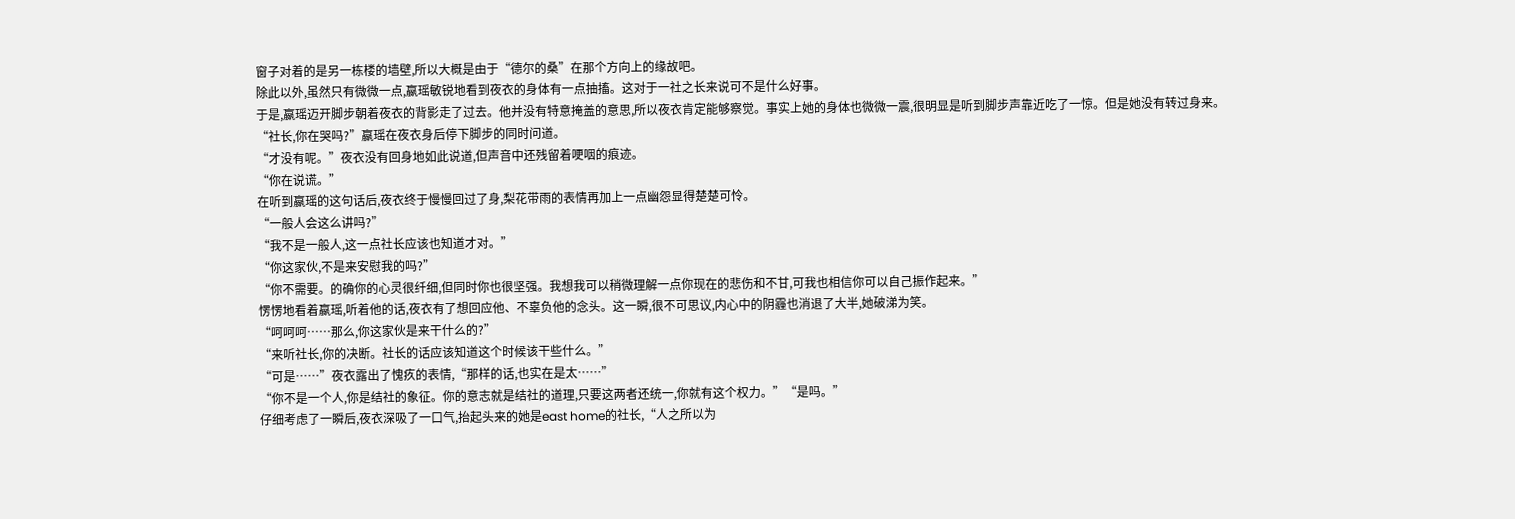窗子对着的是另一栋楼的墙壁,所以大概是由于“德尔的桑”在那个方向上的缘故吧。
除此以外,虽然只有微微一点,嬴瑶敏锐地看到夜衣的身体有一点抽搐。这对于一社之长来说可不是什么好事。
于是,嬴瑶迈开脚步朝着夜衣的背影走了过去。他并没有特意掩盖的意思,所以夜衣肯定能够察觉。事实上她的身体也微微一震,很明显是听到脚步声靠近吃了一惊。但是她没有转过身来。
“社长,你在哭吗?”嬴瑶在夜衣身后停下脚步的同时问道。
“才没有呢。”夜衣没有回身地如此说道,但声音中还残留着哽咽的痕迹。
“你在说谎。”
在听到嬴瑶的这句话后,夜衣终于慢慢回过了身,梨花带雨的表情再加上一点幽怨显得楚楚可怜。
“一般人会这么讲吗?”
“我不是一般人,这一点社长应该也知道才对。”
“你这家伙,不是来安慰我的吗?”
“你不需要。的确你的心灵很纤细,但同时你也很坚强。我想我可以稍微理解一点你现在的悲伤和不甘,可我也相信你可以自己振作起来。”
愣愣地看着嬴瑶,听着他的话,夜衣有了想回应他、不辜负他的念头。这一瞬,很不可思议,内心中的阴霾也消退了大半,她破涕为笑。
“呵呵呵……那么,你这家伙是来干什么的?”
“来听社长,你的决断。社长的话应该知道这个时候该干些什么。”
“可是……”夜衣露出了愧疚的表情,“那样的话,也实在是太……”
“你不是一个人,你是结社的象征。你的意志就是结社的道理,只要这两者还统一,你就有这个权力。”“是吗。”
仔细考虑了一瞬后,夜衣深吸了一口气,抬起头来的她是east home的社长,“人之所以为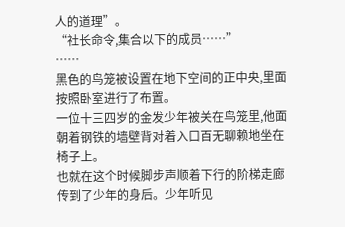人的道理”。
“社长命令,集合以下的成员……”
……
黑色的鸟笼被设置在地下空间的正中央,里面按照卧室进行了布置。
一位十三四岁的金发少年被关在鸟笼里,他面朝着钢铁的墙壁背对着入口百无聊赖地坐在椅子上。
也就在这个时候脚步声顺着下行的阶梯走廊传到了少年的身后。少年听见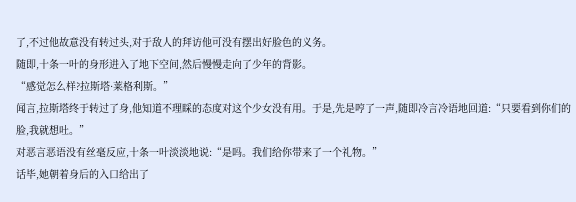了,不过他故意没有转过头,对于敌人的拜访他可没有摆出好脸色的义务。
随即,十条一叶的身形进入了地下空间,然后慢慢走向了少年的背影。
“感觉怎么样?拉斯塔·莱格利斯。”
闻言,拉斯塔终于转过了身,他知道不理睬的态度对这个少女没有用。于是,先是哼了一声,随即冷言冷语地回道:“只要看到你们的脸,我就想吐。”
对恶言恶语没有丝毫反应,十条一叶淡淡地说:“是吗。我们给你带来了一个礼物。”
话毕,她朝着身后的入口给出了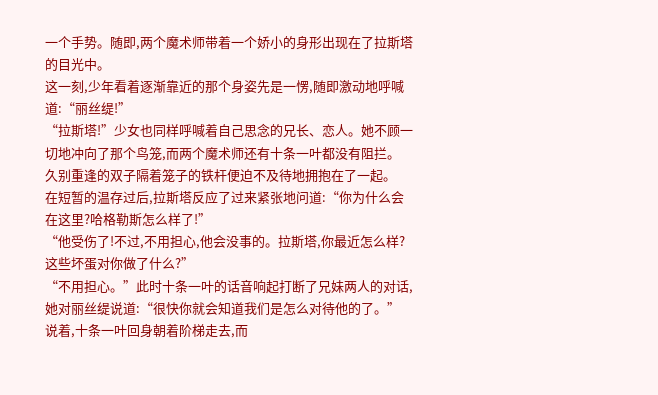一个手势。随即,两个魔术师带着一个娇小的身形出现在了拉斯塔的目光中。
这一刻,少年看着逐渐靠近的那个身姿先是一愣,随即激动地呼喊道:“丽丝缇!”
“拉斯塔!”少女也同样呼喊着自己思念的兄长、恋人。她不顾一切地冲向了那个鸟笼,而两个魔术师还有十条一叶都没有阻拦。
久别重逢的双子隔着笼子的铁杆便迫不及待地拥抱在了一起。
在短暂的温存过后,拉斯塔反应了过来紧张地问道:“你为什么会在这里?哈格勒斯怎么样了!”
“他受伤了!不过,不用担心,他会没事的。拉斯塔,你最近怎么样?这些坏蛋对你做了什么?”
“不用担心。”此时十条一叶的话音响起打断了兄妹两人的对话,她对丽丝缇说道:“很快你就会知道我们是怎么对待他的了。”
说着,十条一叶回身朝着阶梯走去,而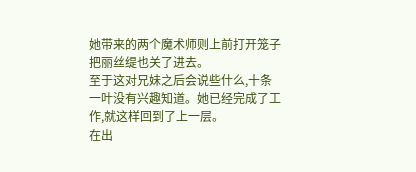她带来的两个魔术师则上前打开笼子把丽丝缇也关了进去。
至于这对兄妹之后会说些什么,十条一叶没有兴趣知道。她已经完成了工作,就这样回到了上一层。
在出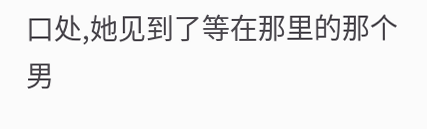口处,她见到了等在那里的那个男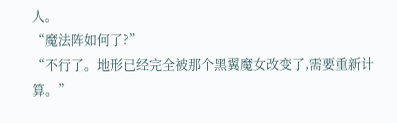人。
“魔法阵如何了?”
“不行了。地形已经完全被那个黑翼魔女改变了,需要重新计算。”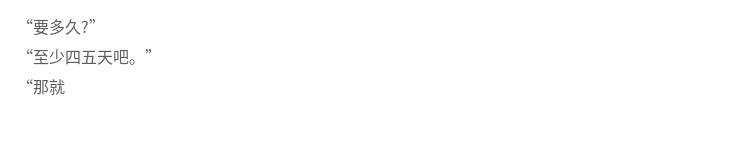“要多久?”
“至少四五天吧。”
“那就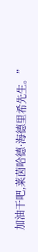加油干吧,莱茵哈德·海德里希先生。”